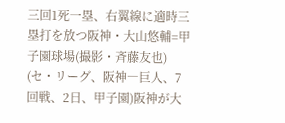三回1死一塁、右翼線に適時三塁打を放つ阪神・大山悠輔=甲子園球場(撮影・斉藤友也) (セ・リーグ、阪神―巨人、7回戦、2日、甲子園)阪神が大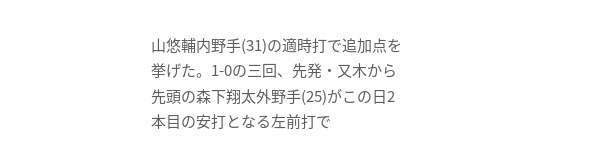山悠輔内野手(31)の適時打で追加点を挙げた。1-0の三回、先発・又木から先頭の森下翔太外野手(25)がこの日2本目の安打となる左前打で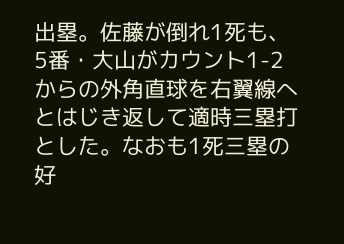出塁。佐藤が倒れ1死も、5番・大山がカウント1-2からの外角直球を右翼線へとはじき返して適時三塁打とした。なおも1死三塁の好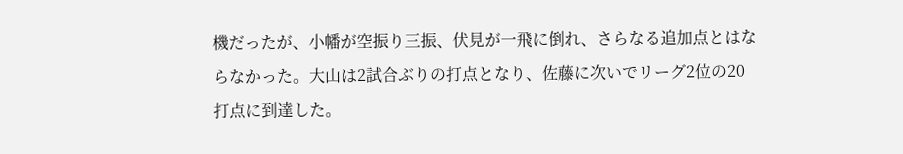機だったが、小幡が空振り三振、伏見が一飛に倒れ、さらなる追加点とはならなかった。大山は2試合ぶりの打点となり、佐藤に次いでリーグ2位の20打点に到達した。